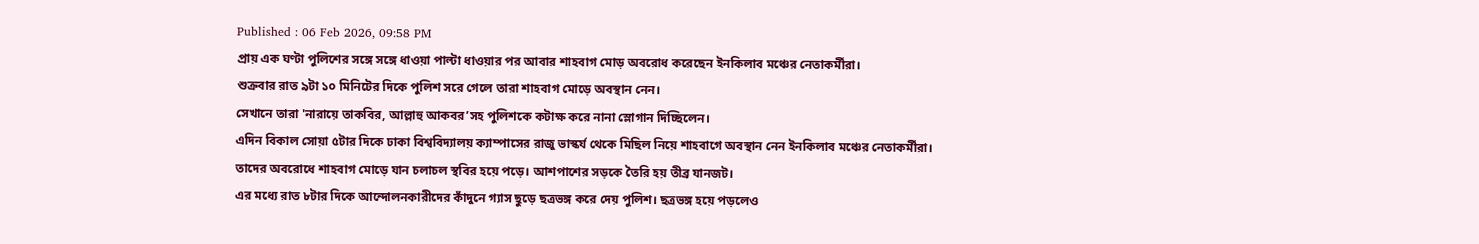Published : 06 Feb 2026, 09:58 PM
প্রায় এক ঘণ্টা পুলিশের সঙ্গে সঙ্গে ধাওয়া পাল্টা ধাওয়ার পর আবার শাহবাগ মোড় অবরোধ করেছেন ইনকিলাব মঞ্চের নেতাকর্মীরা।
শুক্রবার রাত ৯টা ১০ মিনিটের দিকে পুলিশ সরে গেলে তারা শাহবাগ মোড়ে অবস্থান নেন।
সেখানে তারা 'নারায়ে তাকবির, আল্লাহু আকবর’সহ পুলিশকে কটাক্ষ করে নানা স্লোগান দিচ্ছিলেন।
এদিন বিকাল সোয়া ৫টার দিকে ঢাকা বিশ্ববিদ্যালয় ক্যাম্পাসের রাজু ভাস্কর্য থেকে মিছিল নিয়ে শাহবাগে অবস্থান নেন ইনকিলাব মঞ্চের নেতাকর্মীরা।
তাদের অবরোধে শাহবাগ মোড়ে যান চলাচল স্থবির হয়ে পড়ে। আশপাশের সড়কে তৈরি হয় তীব্র যানজট।
এর মধ্যে রাত ৮টার দিকে আন্দোলনকারীদের কাঁদুনে গ্যাস ছুড়ে ছত্রভঙ্গ করে দেয় পুলিশ। ছত্রভঙ্গ হয়ে পড়লেও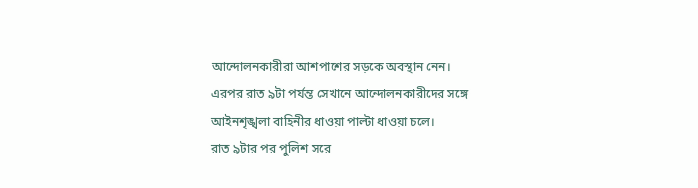আন্দোলনকারীরা আশপাশের সড়কে অবস্থান নেন।
এরপর রাত ৯টা পর্যন্ত সেখানে আন্দোলনকারীদের সঙ্গে আইনশৃঙ্খলা বাহিনীর ধাওয়া পাল্টা ধাওয়া চলে।
রাত ৯টার পর পুলিশ সরে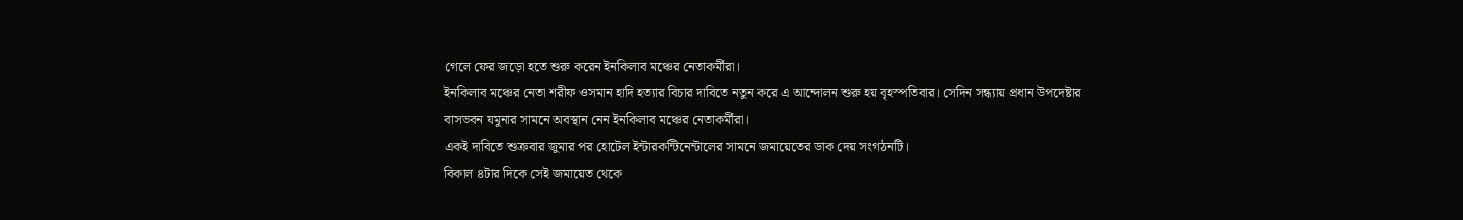গেলে ফের জড়ো হতে শুরু করেন ইনকিলাব মঞ্চের নেতাকর্মীরা।
ইনকিলাব মঞ্চের নেতা শরীফ ওসমান হাদি হত্যার বিচার দাবিতে নতুন করে এ আন্দোলন শুরু হয় বৃহস্পতিবার। সেদিন সন্ধ্যায় প্রধান উপদেষ্টার বাসভবন যমুনার সামনে অবস্থান নেন ইনকিলাব মঞ্চের নেতাকর্মীরা।
একই দাবিতে শুক্রবার জুমার পর হোটেল ইন্টারকন্টিনেন্টালের সামনে জমায়েতের ডাক দেয় সংগঠনটি।
বিকাল ৪টার দিকে সেই জমায়েত থেকে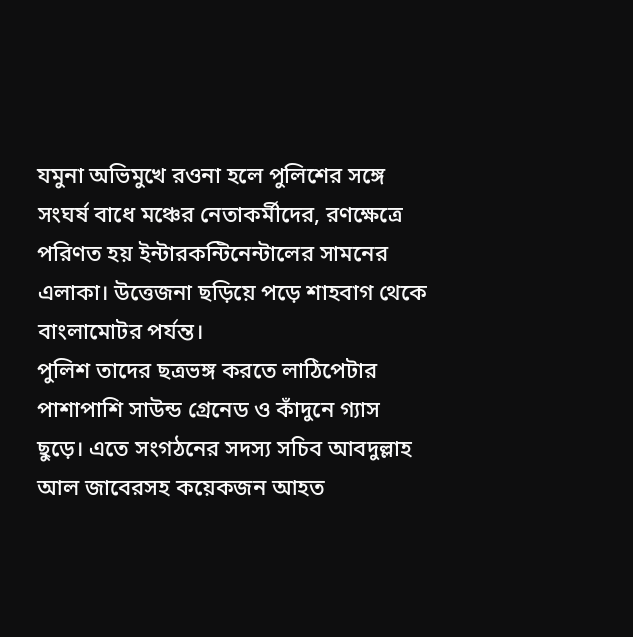যমুনা অভিমুখে রওনা হলে পুলিশের সঙ্গে সংঘর্ষ বাধে মঞ্চের নেতাকর্মীদের, রণক্ষেত্রে পরিণত হয় ইন্টারকন্টিনেন্টালের সামনের এলাকা। উত্তেজনা ছড়িয়ে পড়ে শাহবাগ থেকে বাংলামোটর পর্যন্ত।
পুলিশ তাদের ছত্রভঙ্গ করতে লাঠিপেটার পাশাপাশি সাউন্ড গ্রেনেড ও কাঁদুনে গ্যাস ছুড়ে। এতে সংগঠনের সদস্য সচিব আবদুল্লাহ আল জাবেরসহ কয়েকজন আহত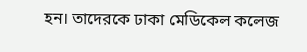হন। তাদেরকে ঢাকা মেডিকেল কলেজ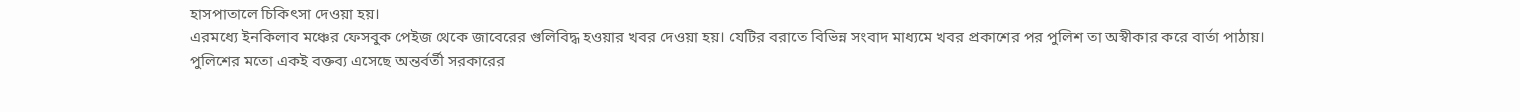হাসপাতালে চিকিৎসা দেওয়া হয়।
এরমধ্যে ইনকিলাব মঞ্চের ফেসবুক পেইজ থেকে জাবেরের গুলিবিদ্ধ হওয়ার খবর দেওয়া হয়। যেটির বরাতে বিভিন্ন সংবাদ মাধ্যমে খবর প্রকাশের পর পুলিশ তা অস্বীকার করে বার্তা পাঠায়।
পুলিশের মতো একই বক্তব্য এসেছে অন্তর্বর্তী সরকারের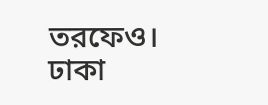তরফেও। ঢাকা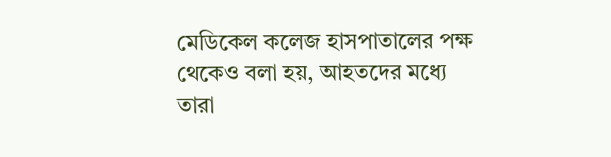মেডিকেল কলেজ হাসপাতালের পক্ষ থেকেও বলা হয়, আহতদের মধ্যে তারা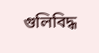গুলিবিদ্ধ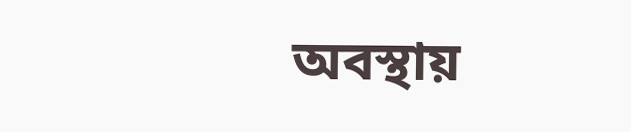অবস্থায়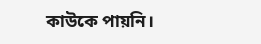কাউকে পায়নি।